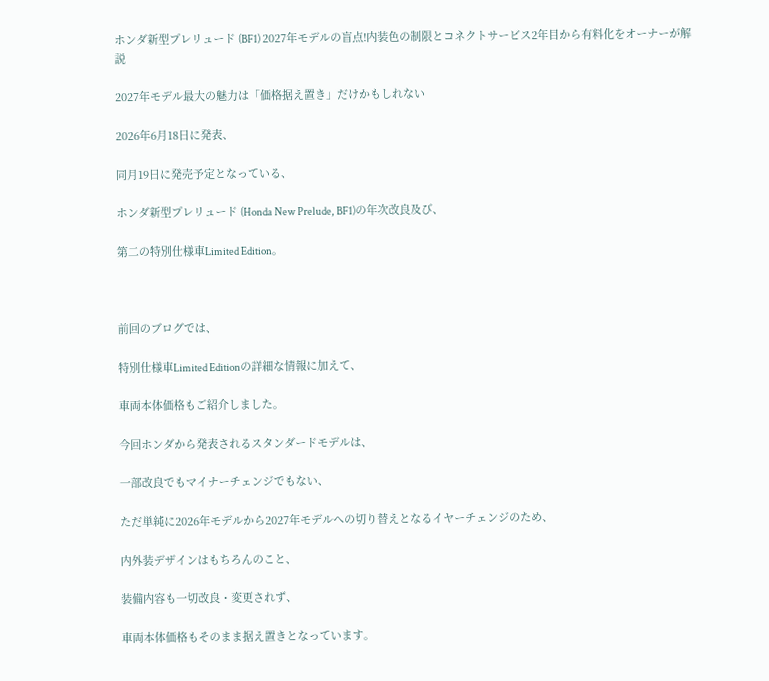ホンダ新型プレリュード (BF1) 2027年モデルの盲点!内装色の制限とコネクトサービス2年目から有料化をオーナーが解説

2027年モデル最大の魅力は「価格据え置き」だけかもしれない

2026年6月18日に発表、

同月19日に発売予定となっている、

ホンダ新型プレリュード (Honda New Prelude, BF1)の年次改良及び、

第二の特別仕様車Limited Edition。



前回のブログでは、

特別仕様車Limited Editionの詳細な情報に加えて、

車両本体価格もご紹介しました。

今回ホンダから発表されるスタンダードモデルは、

一部改良でもマイナーチェンジでもない、

ただ単純に2026年モデルから2027年モデルへの切り替えとなるイヤーチェンジのため、

内外装デザインはもちろんのこと、

装備内容も一切改良・変更されず、

車両本体価格もそのまま据え置きとなっています。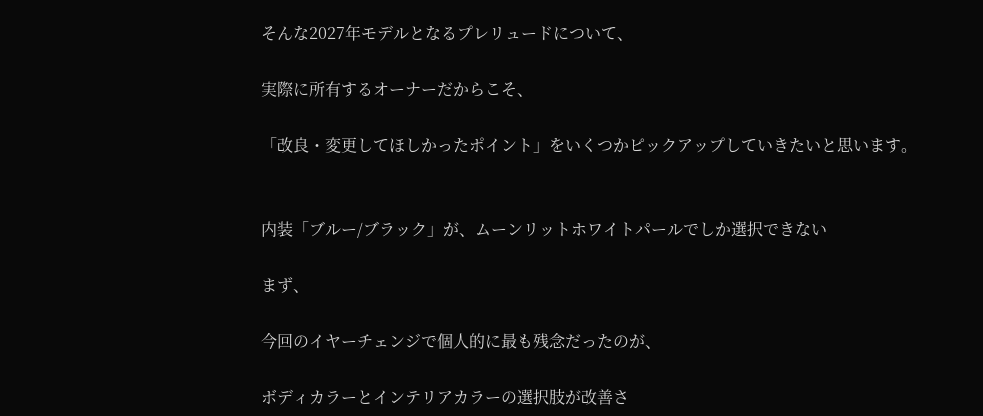そんな2027年モデルとなるプレリュードについて、

実際に所有するオーナーだからこそ、

「改良・変更してほしかったポイント」をいくつかピックアップしていきたいと思います。


内装「ブルー/ブラック」が、ムーンリットホワイトパールでしか選択できない

まず、

今回のイヤーチェンジで個人的に最も残念だったのが、

ボディカラーとインテリアカラーの選択肢が改善さ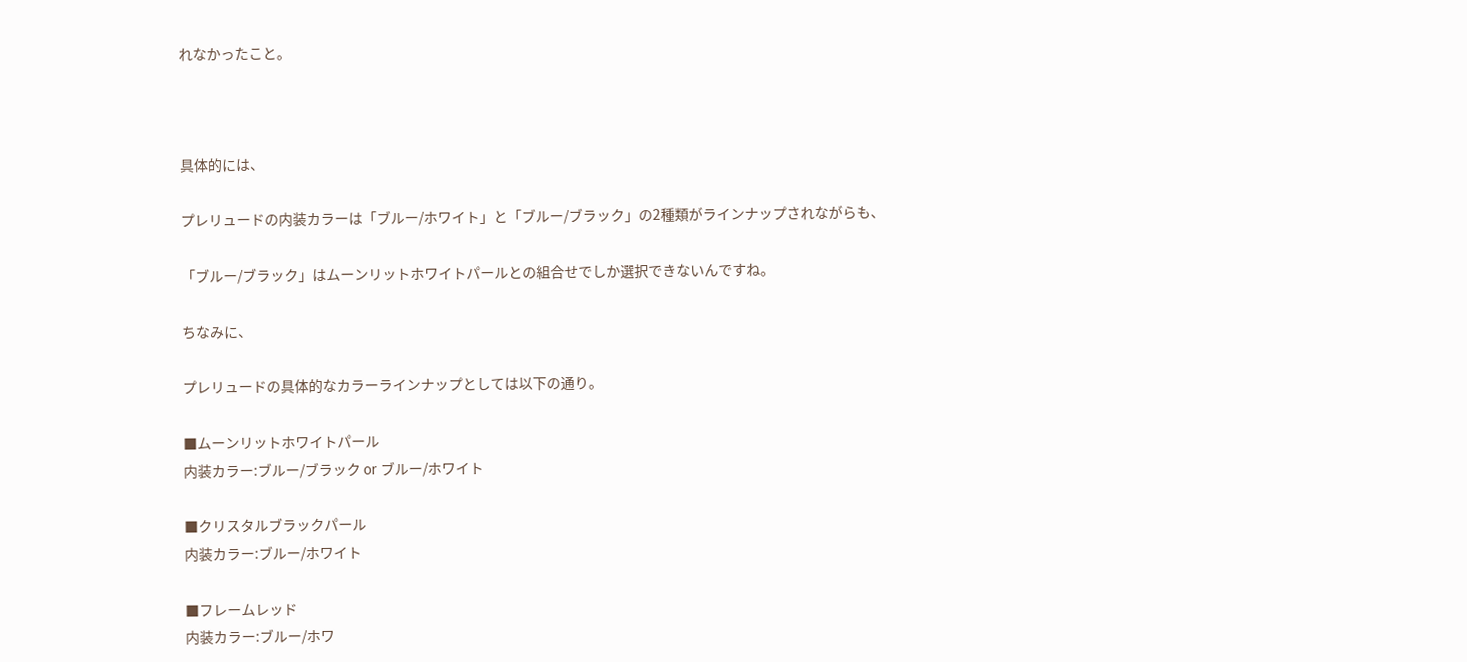れなかったこと。



具体的には、

プレリュードの内装カラーは「ブルー/ホワイト」と「ブルー/ブラック」の2種類がラインナップされながらも、

「ブルー/ブラック」はムーンリットホワイトパールとの組合せでしか選択できないんですね。

ちなみに、

プレリュードの具体的なカラーラインナップとしては以下の通り。

■ムーンリットホワイトパール
内装カラー:ブルー/ブラック or ブルー/ホワイト

■クリスタルブラックパール
内装カラー:ブルー/ホワイト

■フレームレッド
内装カラー:ブルー/ホワ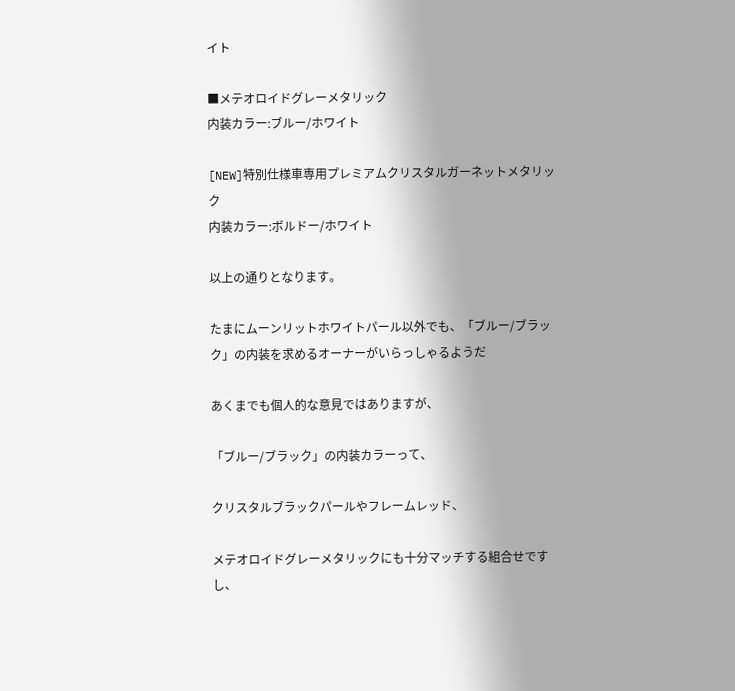イト

■メテオロイドグレーメタリック
内装カラー:ブルー/ホワイト

[NEW]特別仕様車専用プレミアムクリスタルガーネットメタリック
内装カラー:ボルドー/ホワイト

以上の通りとなります。

たまにムーンリットホワイトパール以外でも、「ブルー/ブラック」の内装を求めるオーナーがいらっしゃるようだ

あくまでも個人的な意見ではありますが、

「ブルー/ブラック」の内装カラーって、

クリスタルブラックパールやフレームレッド、

メテオロイドグレーメタリックにも十分マッチする組合せですし、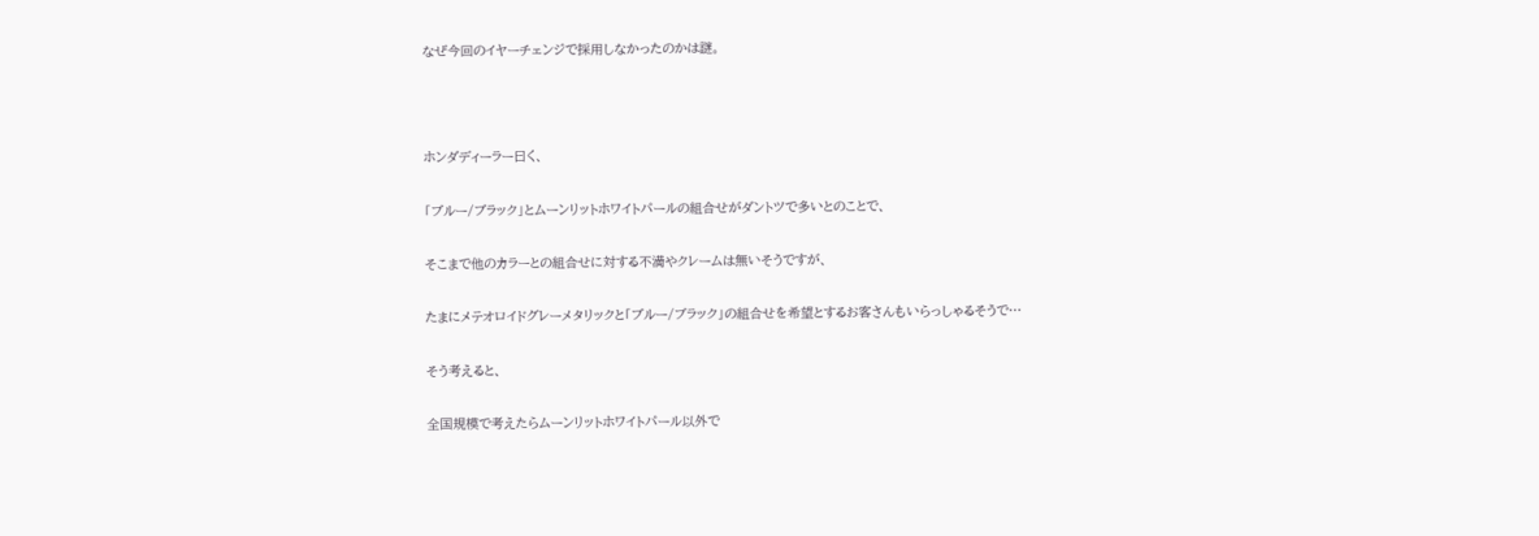なぜ今回のイヤーチェンジで採用しなかったのかは謎。



ホンダディーラー曰く、

「ブルー/ブラック」とムーンリットホワイトパールの組合せがダントツで多いとのことで、

そこまで他のカラーとの組合せに対する不満やクレームは無いそうですが、

たまにメテオロイドグレーメタリックと「ブルー/ブラック」の組合せを希望とするお客さんもいらっしゃるそうで…

そう考えると、

全国規模で考えたらムーンリットホワイトパール以外で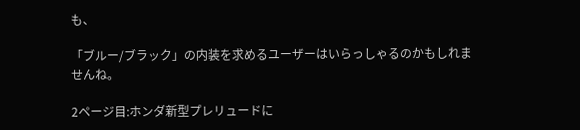も、

「ブルー/ブラック」の内装を求めるユーザーはいらっしゃるのかもしれませんね。

2ページ目:ホンダ新型プレリュードに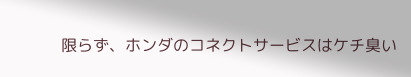限らず、ホンダのコネクトサービスはケチ臭い